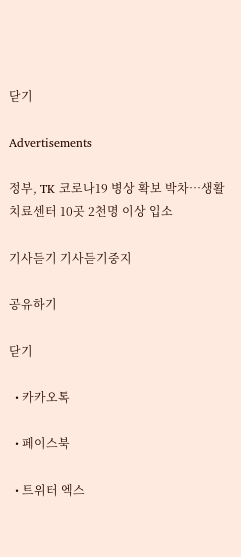닫기

Advertisements

정부, TK 코로나19 병상 확보 박차…생활치료센터 10곳 2천명 이상 입소

기사듣기 기사듣기중지

공유하기

닫기

  • 카카오톡

  • 페이스북

  • 트위터 엑스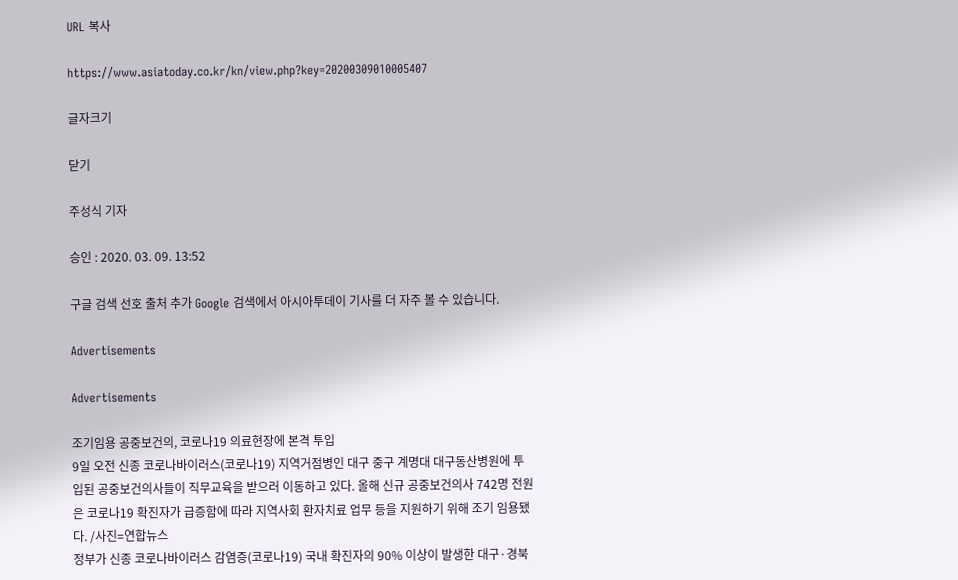URL 복사

https://www.asiatoday.co.kr/kn/view.php?key=20200309010005407

글자크기

닫기

주성식 기자

승인 : 2020. 03. 09. 13:52

구글 검색 선호 출처 추가 Google 검색에서 아시아투데이 기사를 더 자주 볼 수 있습니다.

Advertisements

Advertisements

조기임용 공중보건의, 코로나19 의료현장에 본격 투입
9일 오전 신종 코로나바이러스(코로나19) 지역거점병인 대구 중구 계명대 대구동산병원에 투입된 공중보건의사들이 직무교육을 받으러 이동하고 있다. 올해 신규 공중보건의사 742명 전원은 코로나19 확진자가 급증함에 따라 지역사회 환자치료 업무 등을 지원하기 위해 조기 임용됐다. /사진=연합뉴스
정부가 신종 코로나바이러스 감염증(코로나19) 국내 확진자의 90% 이상이 발생한 대구·경북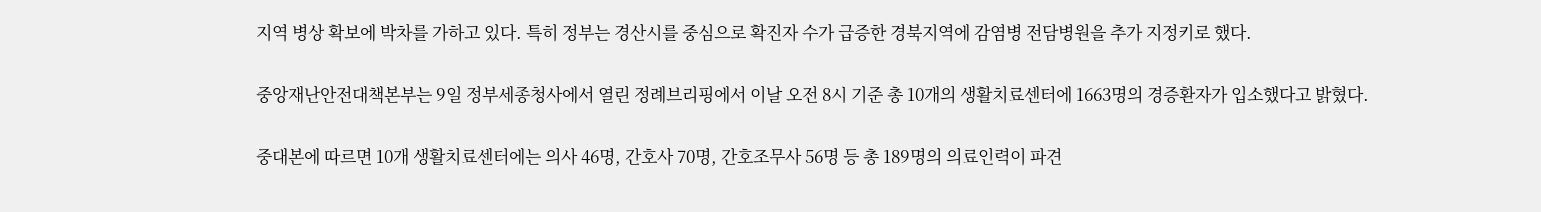지역 병상 확보에 박차를 가하고 있다. 특히 정부는 경산시를 중심으로 확진자 수가 급증한 경북지역에 감염병 전담병원을 추가 지정키로 했다.

중앙재난안전대책본부는 9일 정부세종청사에서 열린 정례브리핑에서 이날 오전 8시 기준 총 10개의 생활치료센터에 1663명의 경증환자가 입소했다고 밝혔다.

중대본에 따르면 10개 생활치료센터에는 의사 46명, 간호사 70명, 간호조무사 56명 등 총 189명의 의료인력이 파견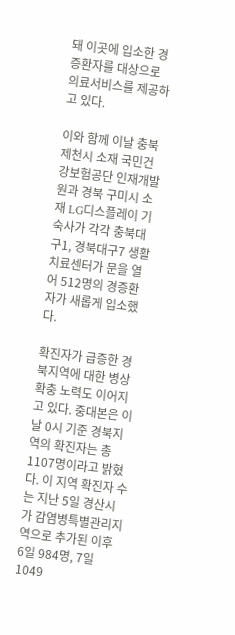돼 이곳에 입소한 경증환자를 대상으로 의료서비스를 제공하고 있다.

이와 함께 이날 충북 제천시 소재 국민건강보험공단 인재개발원과 경북 구미시 소재 LG디스플레이 기숙사가 각각 충북대구1, 경북대구7 생활치료센터가 문을 열어 512명의 경증환자가 새롭게 입소했다.

확진자가 급증한 경북지역에 대한 병상 확충 노력도 이어지고 있다. 중대본은 이날 0시 기준 경북지역의 확진자는 총 1107명이라고 밝혔다. 이 지역 확진자 수는 지난 5일 경산시가 감염병특별관리지역으로 추가된 이후 6일 984명, 7일 1049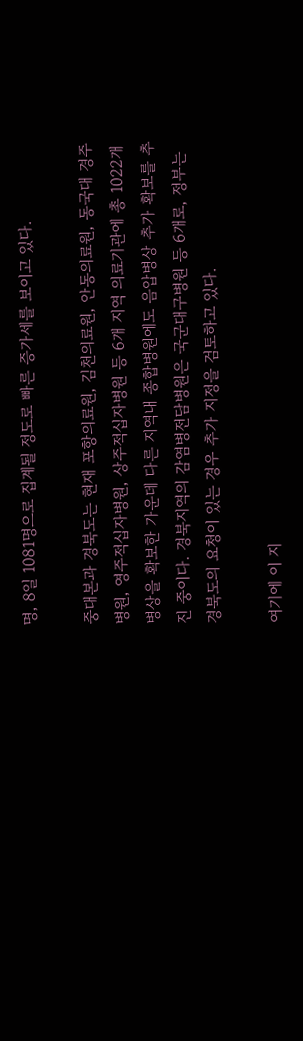명, 8일 1081명으로 집계될 정도로 빠른 증가세를 보이고 있다.

중대본과 경북도는 현재 포항의료원, 김천의료원, 안동의료원, 동국대 경주병원, 영주적십자병원, 상주적십자병원 등 6개 지역 의료기관에 총 1022개 병상을 확보한 가운데 다른 지역내 종합병원에도 음압병상 추가 확보를 추진 중이다. 경북지역의 감염병전담병원은 국군대구병원 등 6개로, 정부는 경북도의 요청이 있는 경우 추가 지정을 검토하고 있다.

여기에 이 지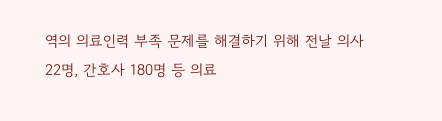역의 의료인력 부족 문제를 해결하기 위해 전날 의사 22명, 간호사 180명 등 의료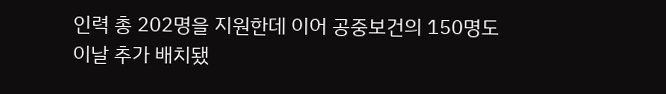인력 총 202명을 지원한데 이어 공중보건의 150명도 이날 추가 배치됐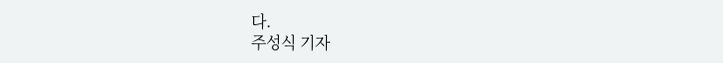다.
주성식 기자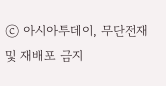ⓒ 아시아투데이, 무단전재 및 재배포 금지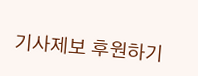기사제보 후원하기